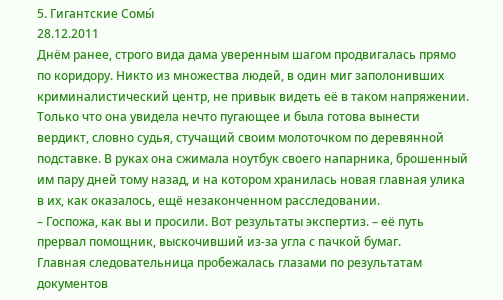5. Гигантские Сомы́
28.12.2011
Днём ранее, строго вида дама уверенным шагом продвигалась прямо по коридору. Никто из множества людей, в один миг заполонивших криминалистический центр, не привык видеть её в таком напряжении. Только что она увидела нечто пугающее и была готова вынести вердикт, словно судья, стучащий своим молоточком по деревянной подставке. В руках она сжимала ноутбук своего напарника, брошенный им пару дней тому назад, и на котором хранилась новая главная улика в их, как оказалось, ещё незаконченном расследовании.
– Госпожа, как вы и просили. Вот результаты экспертиз. – её путь прервал помощник, выскочивший из-за угла с пачкой бумаг.
Главная следовательница пробежалась глазами по результатам документов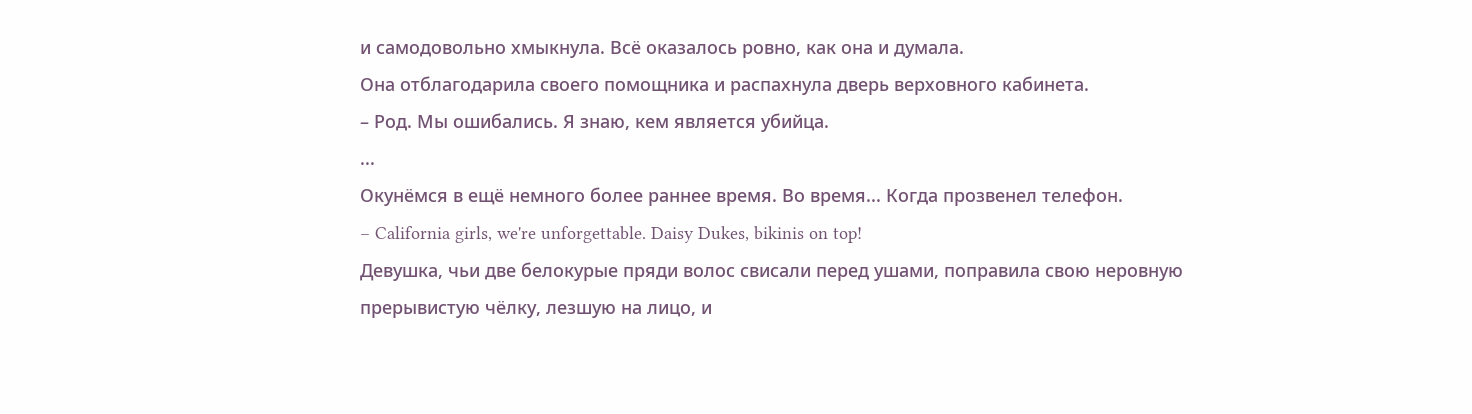и самодовольно хмыкнула. Всё оказалось ровно, как она и думала.
Она отблагодарила своего помощника и распахнула дверь верховного кабинета.
– Род. Мы ошибались. Я знаю, кем является убийца.
...
Окунёмся в ещё немного более раннее время. Во время... Когда прозвенел телефон.
– California girls, we're unforgettable. Daisy Dukes, bikinis on top!
Девушка, чьи две белокурые пряди волос свисали перед ушами, поправила свою неровную прерывистую чёлку, лезшую на лицо, и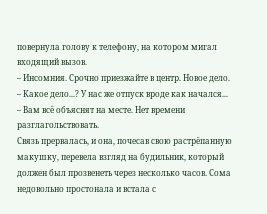повернула голову к телефону, на котором мигал входящий вызов.
– Инсомния. Срочно приезжайте в центр. Новое дело.
– Какое дело...? У нас же отпуск вроде как начался...
– Вам всё объяснят на месте. Нет времени разглагольствовать.
Связь прервалась, и она, почесав свою растрёпанную макушку, перевела взгляд на будильник, который должен был прозвенеть через несколько часов. Сома недовольно простонала и встала с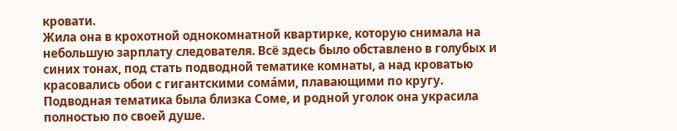кровати.
Жила она в крохотной однокомнатной квартирке, которую снимала на небольшую зарплату следователя. Всё здесь было обставлено в голубых и синих тонах, под стать подводной тематике комнаты, а над кроватью красовались обои с гигантскими сома́ми, плавающими по кругу. Подводная тематика была близка Соме, и родной уголок она украсила полностью по своей душе.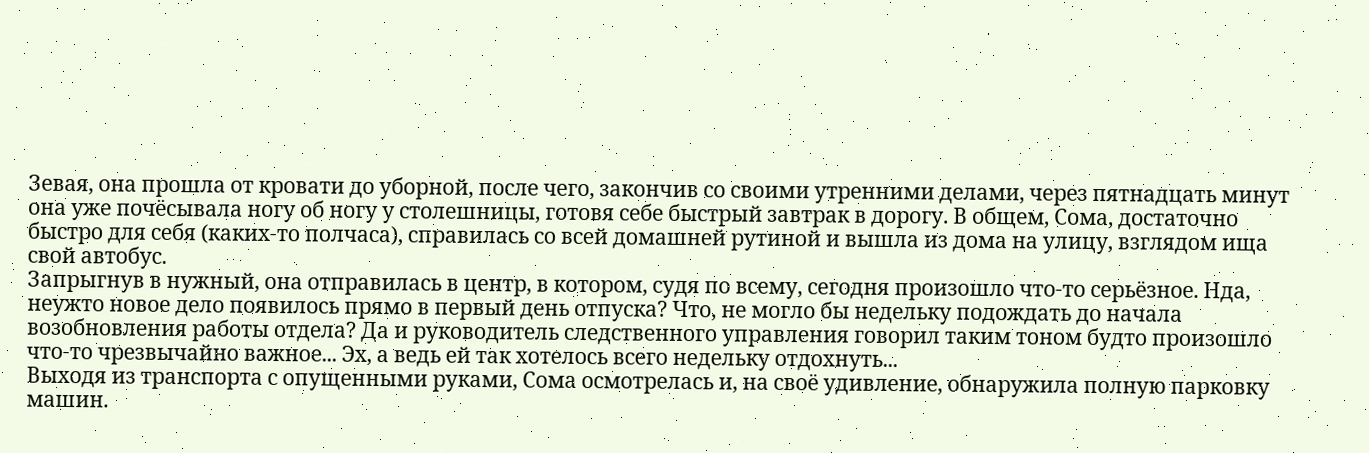Зевая, она прошла от кровати до уборной, после чего, закончив со своими утренними делами, через пятнадцать минут она уже почёсывала ногу об ногу у столешницы, готовя себе быстрый завтрак в дорогу. В общем, Сома, достаточно быстро для себя (каких-то полчаса), справилась со всей домашней рутиной и вышла из дома на улицу, взглядом ища свой автобус.
Запрыгнув в нужный, она отправилась в центр, в котором, судя по всему, сегодня произошло что-то серьёзное. Нда, неужто новое дело появилось прямо в первый день отпуска? Что, не могло бы недельку подождать до начала возобновления работы отдела? Да и руководитель следственного управления говорил таким тоном будто произошло что-то чрезвычайно важное... Эх, а ведь ей так хотелось всего недельку отдохнуть...
Выходя из транспорта с опущенными руками, Сома осмотрелась и, на своё удивление, обнаружила полную парковку машин.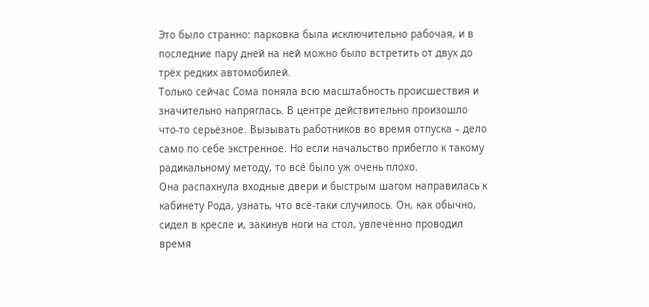Это было странно: парковка была исключительно рабочая, и в последние пару дней на ней можно было встретить от двух до трёх редких автомобилей.
Только сейчас Сома поняла всю масштабность происшествия и значительно напряглась. В центре действительно произошло что-то серьёзное. Вызывать работников во время отпуска – дело само по себе экстренное. Но если начальство прибегло к такому радикальному методу, то всё было уж очень плохо.
Она распахнула входные двери и быстрым шагом направилась к кабинету Рода, узнать, что всё-таки случилось. Он, как обычно, сидел в кресле и, закинув ноги на стол, увлечённо проводил время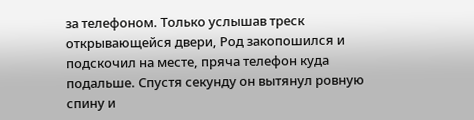за телефоном. Только услышав треск открывающейся двери, Род закопошился и подскочил на месте, пряча телефон куда подальше. Спустя секунду он вытянул ровную спину и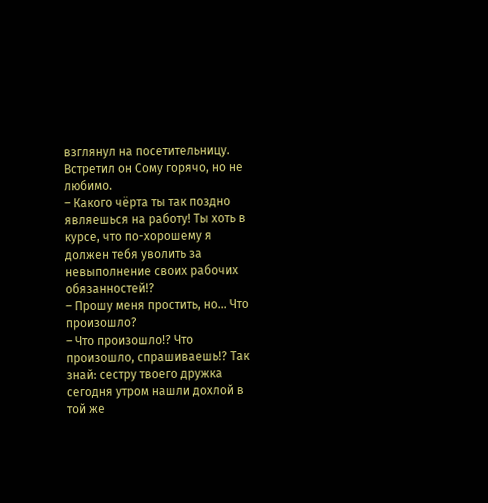взглянул на посетительницу. Встретил он Сому горячо, но не любимо.
– Какого чёрта ты так поздно являешься на работу! Ты хоть в курсе, что по-хорошему я должен тебя уволить за невыполнение своих рабочих обязанностей!?
– Прошу меня простить, но... Что произошло?
– Что произошло!? Что произошло, спрашиваешь!? Так знай: сестру твоего дружка сегодня утром нашли дохлой в той же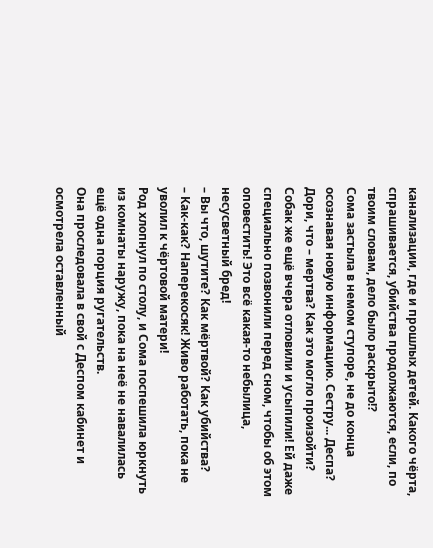канализации, где и прошлых детей. Какого чёрта, спрашивается, убийства продолжаются, если, по твоим словам, дело было раскрыто!?
Сома застыла в немом ступоре, не до конца осознавая новую информацию. Сестру... Деспа? Дори, что – мертва? Как это могло произойти? Собак же ещё вчера отловили и усыпили! Ей даже специально позвонили перед сном, чтобы об этом оповестить! Это всё какая-то небылица, несусветный бред!
– Вы что, шутите? Как мёртвой? Как убийства?
– Как-как? Наперекосяк! Живо работать, пока не уволил к чёртовой матери!
Род хлопнул по столу, и Сома поспешила юркнуть из комнаты наружу, пока на неё не навалилась ещё одна порция ругательств.
Она проследовала в свой с Деспом кабинет и осмотрела оставленный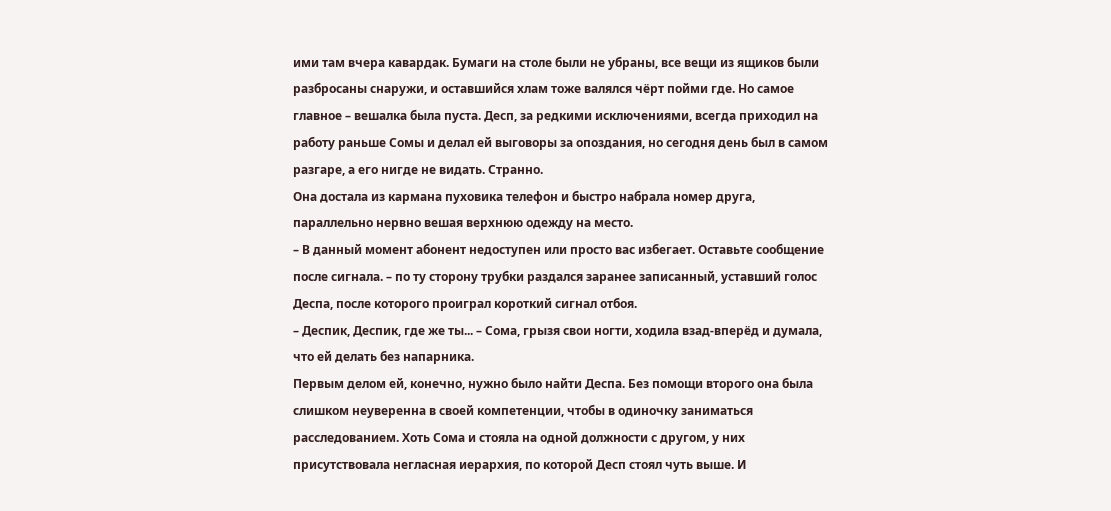ими там вчера кавардак. Бумаги на столе были не убраны, все вещи из ящиков были разбросаны снаружи, и оставшийся хлам тоже валялся чёрт пойми где. Но самое главное – вешалка была пуста. Десп, за редкими исключениями, всегда приходил на работу раньше Сомы и делал ей выговоры за опоздания, но сегодня день был в самом разгаре, а его нигде не видать. Странно.
Она достала из кармана пуховика телефон и быстро набрала номер друга, параллельно нервно вешая верхнюю одежду на место.
– В данный момент абонент недоступен или просто вас избегает. Оставьте сообщение после сигнала. – по ту сторону трубки раздался заранее записанный, уставший голос Деспа, после которого проиграл короткий сигнал отбоя.
– Деспик, Деспик, где же ты... – Сома, грызя свои ногти, ходила взад-вперёд и думала, что ей делать без напарника.
Первым делом ей, конечно, нужно было найти Деспа. Без помощи второго она была слишком неуверенна в своей компетенции, чтобы в одиночку заниматься расследованием. Хоть Сома и стояла на одной должности с другом, у них присутствовала негласная иерархия, по которой Десп стоял чуть выше. И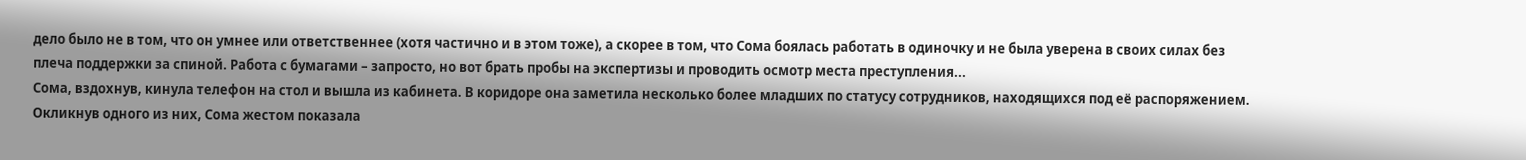дело было не в том, что он умнее или ответственнее (хотя частично и в этом тоже), а скорее в том, что Сома боялась работать в одиночку и не была уверена в своих силах без плеча поддержки за спиной. Работа с бумагами – запросто, но вот брать пробы на экспертизы и проводить осмотр места преступления...
Сома, вздохнув, кинула телефон на стол и вышла из кабинета. В коридоре она заметила несколько более младших по статусу сотрудников, находящихся под её распоряжением. Окликнув одного из них, Сома жестом показала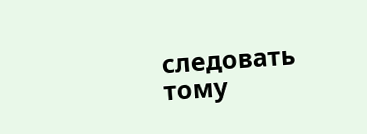следовать тому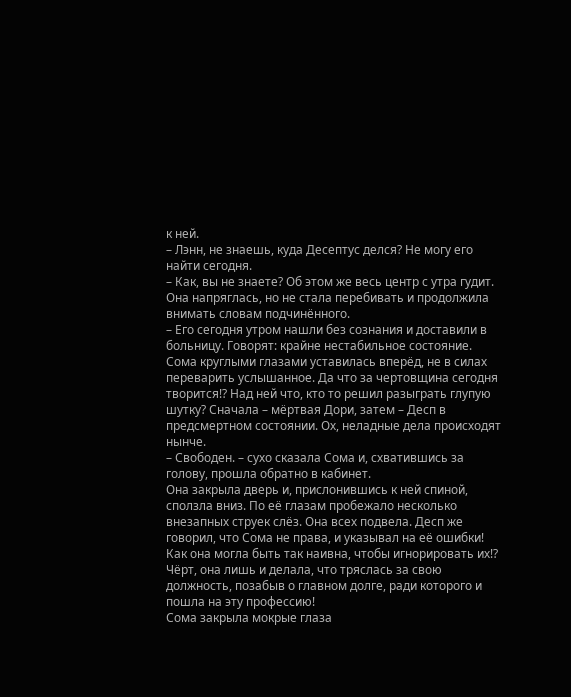к ней.
– Лэнн, не знаешь, куда Десептус делся? Не могу его найти сегодня.
– Как, вы не знаете? Об этом же весь центр с утра гудит.
Она напряглась, но не стала перебивать и продолжила внимать словам подчинённого.
– Его сегодня утром нашли без сознания и доставили в больницу. Говорят: крайне нестабильное состояние.
Сома круглыми глазами уставилась вперёд, не в силах переварить услышанное. Да что за чертовщина сегодня творится!? Над ней что, кто то решил разыграть глупую шутку? Сначала – мёртвая Дори, затем – Десп в предсмертном состоянии. Ох, неладные дела происходят нынче.
– Свободен. – сухо сказала Сома и, схватившись за голову, прошла обратно в кабинет.
Она закрыла дверь и, прислонившись к ней спиной, сползла вниз. По её глазам пробежало несколько внезапных струек слёз. Она всех подвела. Десп же говорил, что Сома не права, и указывал на её ошибки! Как она могла быть так наивна, чтобы игнорировать их!? Чёрт, она лишь и делала, что тряслась за свою должность, позабыв о главном долге, ради которого и пошла на эту профессию!
Сома закрыла мокрые глаза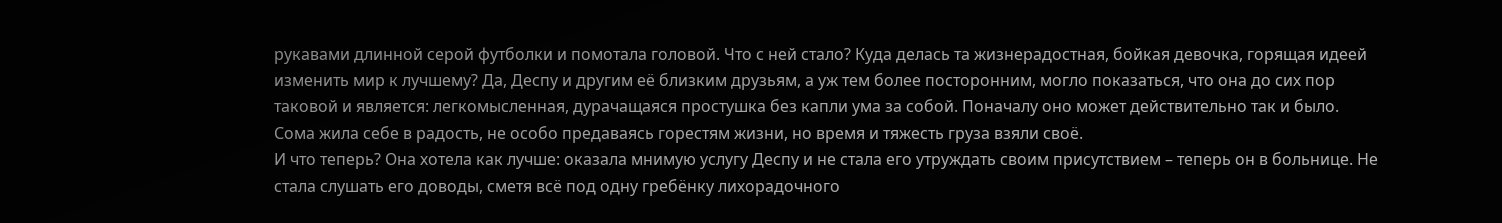рукавами длинной серой футболки и помотала головой. Что с ней стало? Куда делась та жизнерадостная, бойкая девочка, горящая идеей изменить мир к лучшему? Да, Деспу и другим её близким друзьям, а уж тем более посторонним, могло показаться, что она до сих пор таковой и является: легкомысленная, дурачащаяся простушка без капли ума за собой. Поначалу оно может действительно так и было. Сома жила себе в радость, не особо предаваясь горестям жизни, но время и тяжесть груза взяли своё.
И что теперь? Она хотела как лучше: оказала мнимую услугу Деспу и не стала его утруждать своим присутствием – теперь он в больнице. Не стала слушать его доводы, сметя всё под одну гребёнку лихорадочного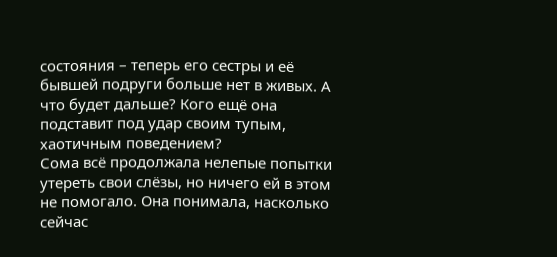состояния – теперь его сестры и её бывшей подруги больше нет в живых. А что будет дальше? Кого ещё она подставит под удар своим тупым, хаотичным поведением?
Сома всё продолжала нелепые попытки утереть свои слёзы, но ничего ей в этом не помогало. Она понимала, насколько сейчас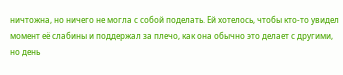ничтожна, но ничего не могла с собой поделать. Ей хотелось, чтобы кто-то увидел момент её слабины и поддержал за плечо, как она обычно это делает с другими, но день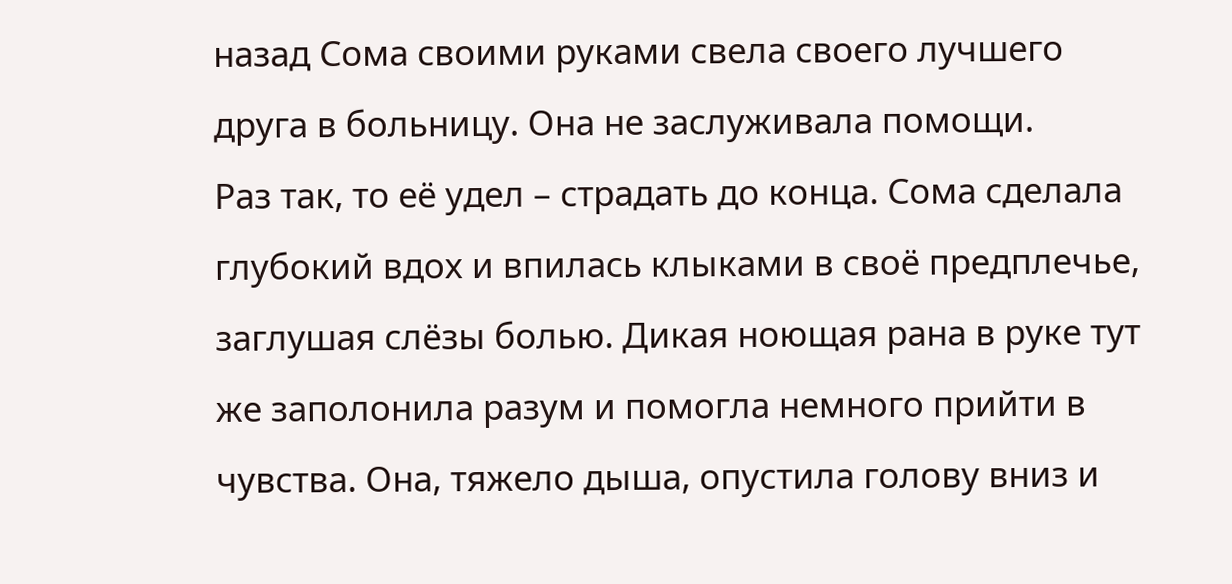назад Сома своими руками свела своего лучшего друга в больницу. Она не заслуживала помощи.
Раз так, то её удел – страдать до конца. Сома сделала глубокий вдох и впилась клыками в своё предплечье, заглушая слёзы болью. Дикая ноющая рана в руке тут же заполонила разум и помогла немного прийти в чувства. Она, тяжело дыша, опустила голову вниз и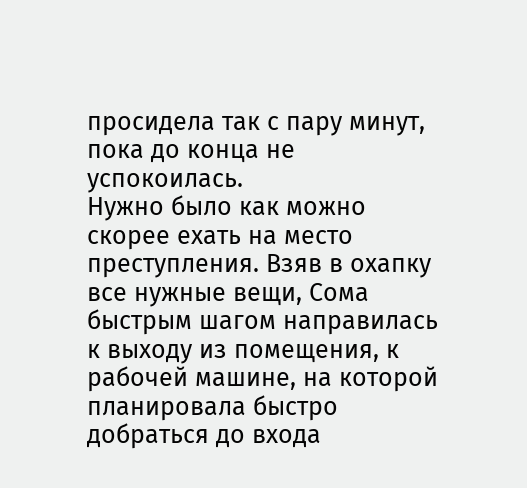просидела так с пару минут, пока до конца не успокоилась.
Нужно было как можно скорее ехать на место преступления. Взяв в охапку все нужные вещи, Сома быстрым шагом направилась к выходу из помещения, к рабочей машине, на которой планировала быстро добраться до входа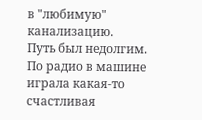в "любимую" канализацию.
Путь был недолгим. По радио в машине играла какая-то счастливая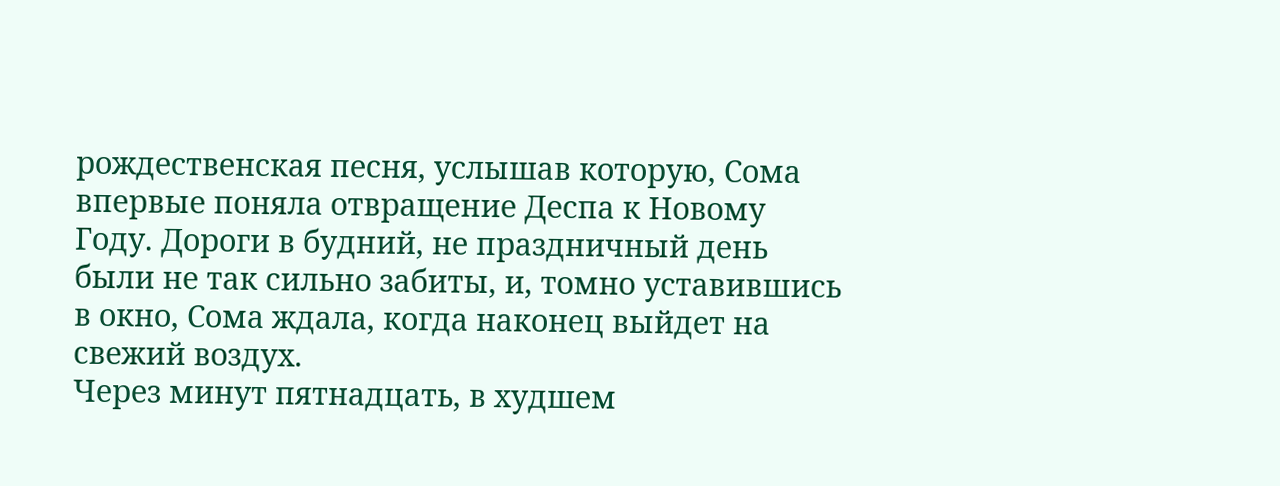рождественская песня, услышав которую, Сома впервые поняла отвращение Деспа к Новому Году. Дороги в будний, не праздничный день были не так сильно забиты, и, томно уставившись в окно, Сома ждала, когда наконец выйдет на свежий воздух.
Через минут пятнадцать, в худшем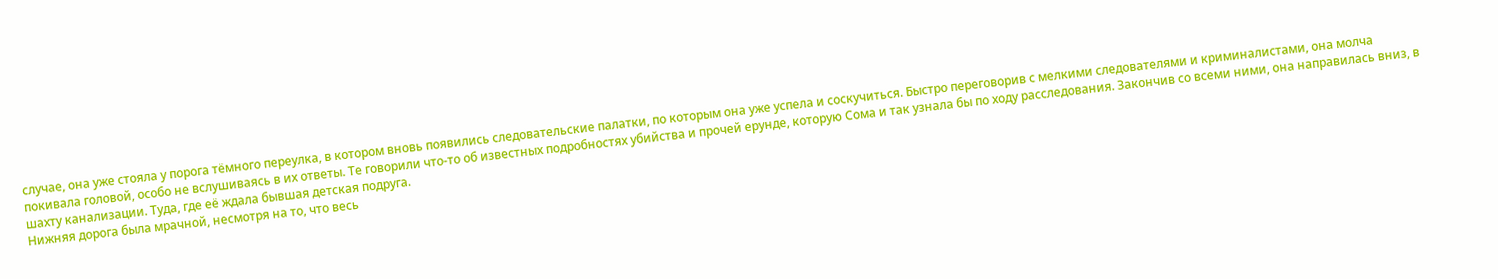случае, она уже стояла у порога тёмного переулка, в котором вновь появились следовательские палатки, по которым она уже успела и соскучиться. Быстро переговорив с мелкими следователями и криминалистами, она молча покивала головой, особо не вслушиваясь в их ответы. Те говорили что-то об известных подробностях убийства и прочей ерунде, которую Сома и так узнала бы по ходу расследования. Закончив со всеми ними, она направилась вниз, в шахту канализации. Туда, где её ждала бывшая детская подруга.
Нижняя дорога была мрачной, несмотря на то, что весь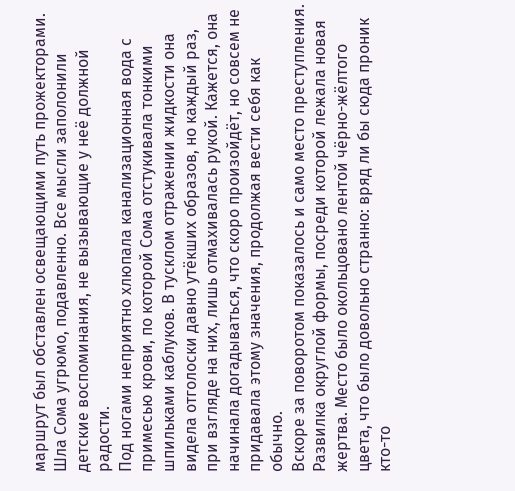маршрут был обставлен освещающими путь прожекторами. Шла Сома угрюмо, подавленно. Все мысли заполонили детские воспоминания, не вызывающие у неё должной радости.
Под ногами неприятно хлюпала канализационная вода с примесью крови, по которой Сома отстукивала тонкими шпильками каблуков. В тусклом отражении жидкости она видела отголоски давно утёкших образов, но каждый раз, при взгляде на них, лишь отмахивалась рукой. Кажется, она начинала догадываться, что скоро произойдёт, но совсем не придавала этому значения, продолжая вести себя как обычно.
Вскоре за поворотом показалось и само место преступления. Развилка округлой формы, посреди которой лежала новая жертва. Место было окольцовано лентой чёрно-жёлтого цвета, что было довольно странно: вряд ли бы сюда проник кто-то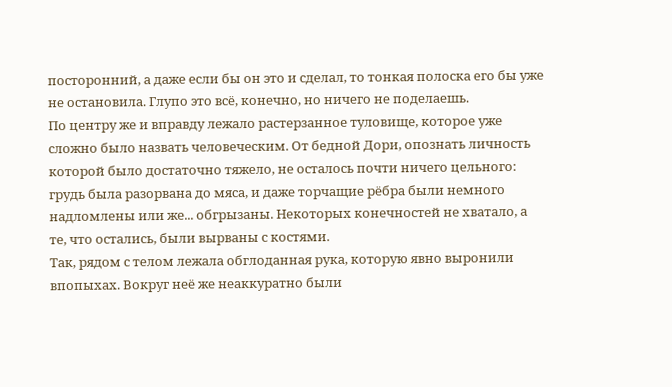посторонний, а даже если бы он это и сделал, то тонкая полоска его бы уже не остановила. Глупо это всё, конечно, но ничего не поделаешь.
По центру же и вправду лежало растерзанное туловище, которое уже сложно было назвать человеческим. От бедной Дори, опознать личность которой было достаточно тяжело, не осталось почти ничего цельного: грудь была разорвана до мяса, и даже торчащие рёбра были немного надломлены или же... обгрызаны. Некоторых конечностей не хватало, а те, что остались, были вырваны с костями.
Так, рядом с телом лежала обглоданная рука, которую явно выронили впопыхах. Вокруг неё же неаккуратно были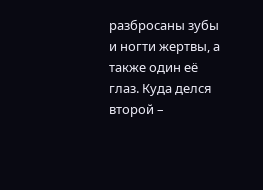разбросаны зубы и ногти жертвы, а также один её глаз. Куда делся второй –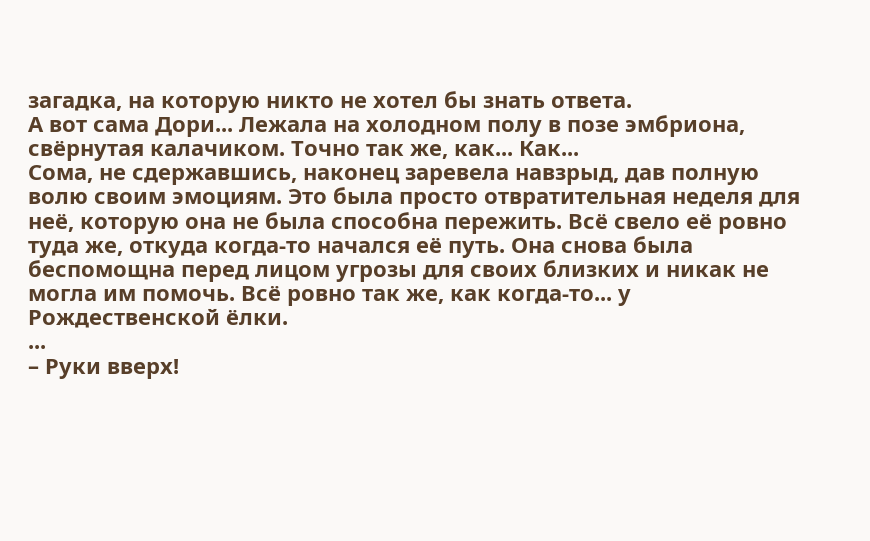загадка, на которую никто не хотел бы знать ответа.
А вот сама Дори... Лежала на холодном полу в позе эмбриона, свёрнутая калачиком. Точно так же, как... Как...
Сома, не сдержавшись, наконец заревела навзрыд, дав полную волю своим эмоциям. Это была просто отвратительная неделя для неё, которую она не была способна пережить. Всё свело её ровно туда же, откуда когда-то начался её путь. Она снова была беспомощна перед лицом угрозы для своих близких и никак не могла им помочь. Всё ровно так же, как когда-то... у Рождественской ёлки.
...
– Руки вверх!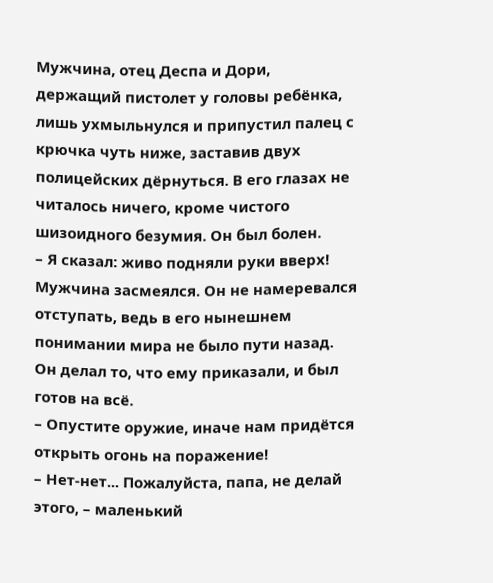Мужчина, отец Деспа и Дори, держащий пистолет у головы ребёнка, лишь ухмыльнулся и припустил палец с крючка чуть ниже, заставив двух полицейских дёрнуться. В его глазах не читалось ничего, кроме чистого шизоидного безумия. Он был болен.
– Я сказал: живо подняли руки вверх!
Мужчина засмеялся. Он не намеревался отступать, ведь в его нынешнем понимании мира не было пути назад. Он делал то, что ему приказали, и был готов на всё.
– Опустите оружие, иначе нам придётся открыть огонь на поражение!
– Нет-нет... Пожалуйста, папа, не делай этого, – маленький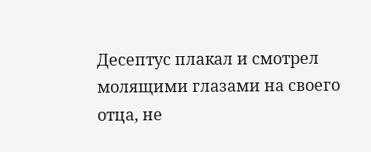Десептус плакал и смотрел молящими глазами на своего отца, не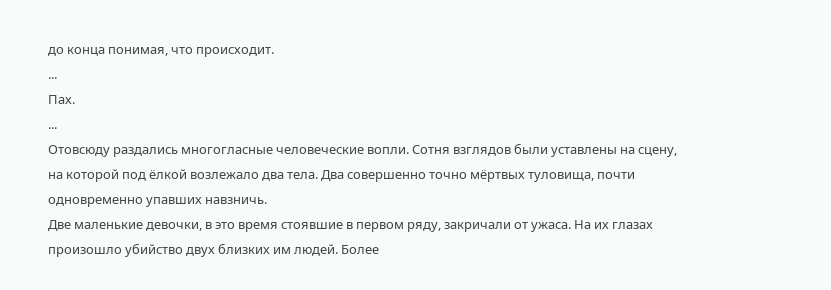до конца понимая, что происходит.
...
Пах.
...
Отовсюду раздались многогласные человеческие вопли. Сотня взглядов были уставлены на сцену, на которой под ёлкой возлежало два тела. Два совершенно точно мёртвых туловища, почти одновременно упавших навзничь.
Две маленькие девочки, в это время стоявшие в первом ряду, закричали от ужаса. На их глазах произошло убийство двух близких им людей. Более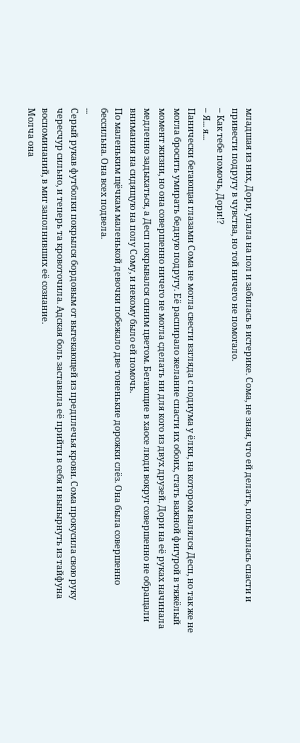младшая из них, Дори, упала на пол и забилась в истерике. Сома, не зная, что ей делать, попыталась спасти и привести подругу в чувства, но той ничего не помогало.
– Как тебе помочь, Дори!?
– Я... я...
Панически бегающая глазами Сома не могла свести взгляда с подиума у ёлки, на котором валялся Десп, но так же не могла бросить умирать бедную подругу. Её распирало желание спасти их обоих, стать важной фигурой в тяжёлый момент жизни, но она совершенно ничего не могла сделать ни для кого из двух друзей. Дори на её руках начинала медленно задыхаться, а Десп покрывался синим цветом. Бегающие в хаосе люди вокруг совершенно не обращали внимания на сидящую на полу Сому, и некому было ей помочь.
По маленьким щёчкам маленькой девочки побежало две тоненькие дорожки слёз. Она была совершенно бессильна. Она всех подвела.
...
Серый рукав футболки покрылся бордовым от вытекающей из предплечья крови. Сома прокусила свою руку чересчур сильно, и теперь та кровоточила. Адская боль заставила её прийти в себя и вынырнуть из тайфуна воспоминаний, в миг заполнивших её сознание.
Молча она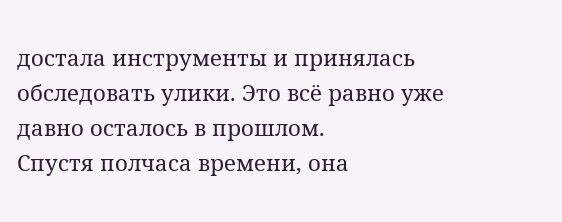достала инструменты и принялась обследовать улики. Это всё равно уже давно осталось в прошлом.
Спустя полчаса времени, она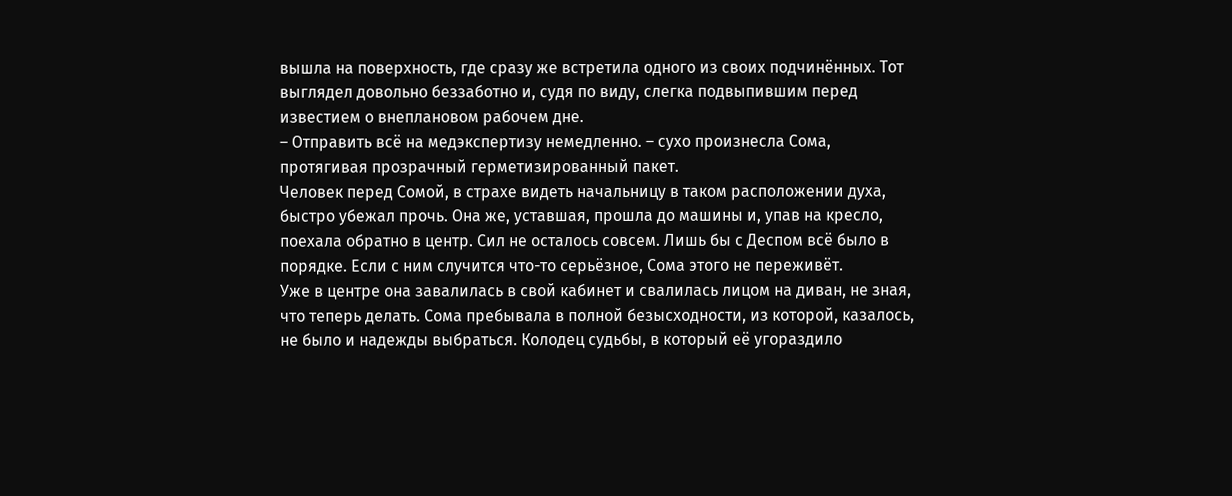вышла на поверхность, где сразу же встретила одного из своих подчинённых. Тот выглядел довольно беззаботно и, судя по виду, слегка подвыпившим перед известием о внеплановом рабочем дне.
– Отправить всё на медэкспертизу немедленно. – сухо произнесла Сома, протягивая прозрачный герметизированный пакет.
Человек перед Сомой, в страхе видеть начальницу в таком расположении духа, быстро убежал прочь. Она же, уставшая, прошла до машины и, упав на кресло, поехала обратно в центр. Сил не осталось совсем. Лишь бы с Деспом всё было в порядке. Если с ним случится что-то серьёзное, Сома этого не переживёт.
Уже в центре она завалилась в свой кабинет и свалилась лицом на диван, не зная, что теперь делать. Сома пребывала в полной безысходности, из которой, казалось, не было и надежды выбраться. Колодец судьбы, в который её угораздило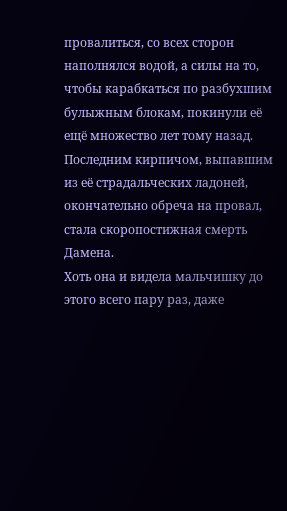провалиться, со всех сторон наполнялся водой, а силы на то, чтобы карабкаться по разбухшим булыжным блокам, покинули её ещё множество лет тому назад. Последним кирпичом, выпавшим из её страдальческих ладоней, окончательно обреча на провал, стала скоропостижная смерть Дамена.
Хоть она и видела мальчишку до этого всего пару раз, даже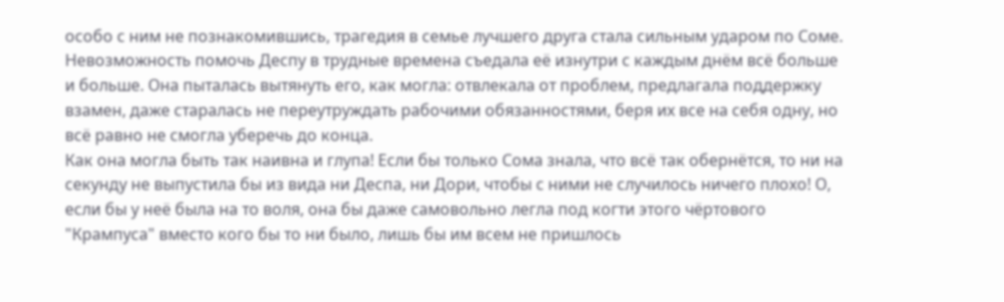особо с ним не познакомившись, трагедия в семье лучшего друга стала сильным ударом по Соме. Невозможность помочь Деспу в трудные времена съедала её изнутри с каждым днём всё больше и больше. Она пыталась вытянуть его, как могла: отвлекала от проблем, предлагала поддержку взамен, даже старалась не переутруждать рабочими обязанностями, беря их все на себя одну, но всё равно не смогла уберечь до конца.
Как она могла быть так наивна и глупа! Если бы только Сома знала, что всё так обернётся, то ни на секунду не выпустила бы из вида ни Деспа, ни Дори, чтобы с ними не случилось ничего плохо! О, если бы у неё была на то воля, она бы даже самовольно легла под когти этого чёртового "Крампуса" вместо кого бы то ни было, лишь бы им всем не пришлось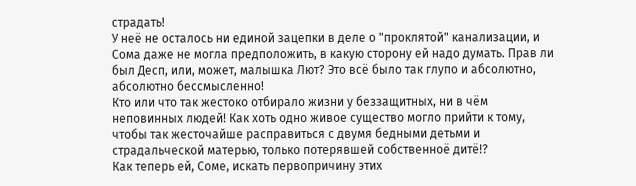страдать!
У неё не осталось ни единой зацепки в деле о "проклятой" канализации, и Сома даже не могла предположить, в какую сторону ей надо думать. Прав ли был Десп, или, может, малышка Лют? Это всё было так глупо и абсолютно, абсолютно бессмысленно!
Кто или что так жестоко отбирало жизни у беззащитных, ни в чём неповинных людей! Как хоть одно живое существо могло прийти к тому, чтобы так жесточайше расправиться с двумя бедными детьми и страдальческой матерью, только потерявшей собственноё дитё!?
Как теперь ей, Соме, искать первопричину этих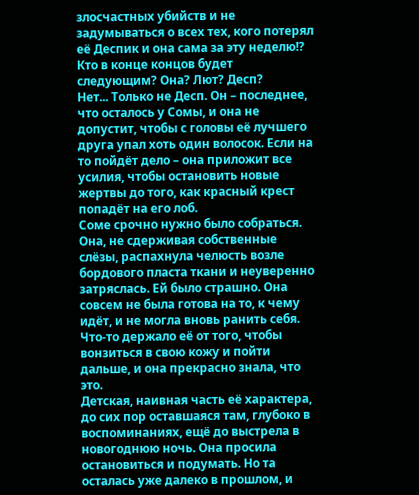злосчастных убийств и не задумываться о всех тех, кого потерял её Деспик и она сама за эту неделю!? Кто в конце концов будет следующим? Она? Лют? Десп?
Нет... Только не Десп. Он – последнее, что осталось у Сомы, и она не допустит, чтобы с головы её лучшего друга упал хоть один волосок. Если на то пойдёт дело – она приложит все усилия, чтобы остановить новые жертвы до того, как красный крест попадёт на его лоб.
Соме срочно нужно было собраться. Она, не сдерживая собственные слёзы, распахнула челюсть возле бордового пласта ткани и неуверенно затряслась. Ей было страшно. Она совсем не была готова на то, к чему идёт, и не могла вновь ранить себя. Что-то держало её от того, чтобы вонзиться в свою кожу и пойти дальше, и она прекрасно знала, что это.
Детская, наивная часть её характера, до сих пор оставшаяся там, глубоко в воспоминаниях, ещё до выстрела в новогоднюю ночь. Она просила остановиться и подумать. Но та осталась уже далеко в прошлом, и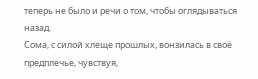теперь не было и речи о том, чтобы оглядываться назад.
Сома, с силой хлеще прошлых, вонзилась в своё предплечье, чувствуя,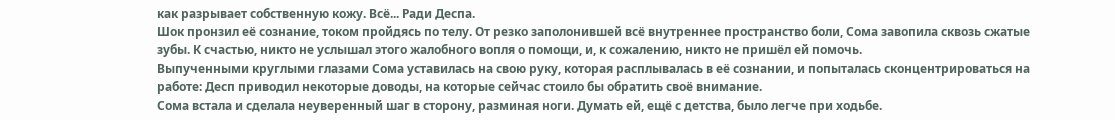как разрывает собственную кожу. Всё... Ради Деспа.
Шок пронзил её сознание, током пройдясь по телу. От резко заполонившей всё внутреннее пространство боли, Сома завопила сквозь сжатые зубы. К счастью, никто не услышал этого жалобного вопля о помощи, и, к сожалению, никто не пришёл ей помочь.
Выпученными круглыми глазами Сома уставилась на свою руку, которая расплывалась в её сознании, и попыталась сконцентрироваться на работе: Десп приводил некоторые доводы, на которые сейчас стоило бы обратить своё внимание.
Сома встала и сделала неуверенный шаг в сторону, разминая ноги. Думать ей, ещё с детства, было легче при ходьбе.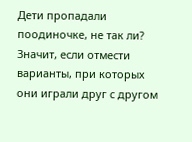Дети пропадали поодиночке, не так ли? Значит, если отмести варианты, при которых они играли друг с другом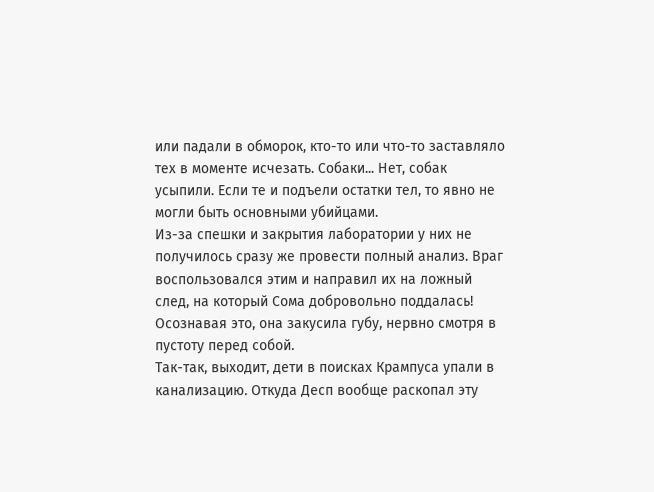или падали в обморок, кто-то или что-то заставляло тех в моменте исчезать. Собаки... Нет, собак усыпили. Если те и подъели остатки тел, то явно не могли быть основными убийцами.
Из-за спешки и закрытия лаборатории у них не получилось сразу же провести полный анализ. Враг воспользовался этим и направил их на ложный след, на который Сома добровольно поддалась! Осознавая это, она закусила губу, нервно смотря в пустоту перед собой.
Так-так, выходит, дети в поисках Крампуса упали в канализацию. Откуда Десп вообще раскопал эту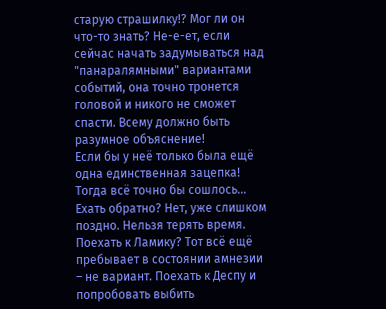старую страшилку!? Мог ли он что-то знать? Не-е-ет, если сейчас начать задумываться над "панаралямными" вариантами событий, она точно тронется головой и никого не сможет спасти. Всему должно быть разумное объяснение!
Если бы у неё только была ещё одна единственная зацепка! Тогда всё точно бы сошлось... Ехать обратно? Нет, уже слишком поздно. Нельзя терять время. Поехать к Ламику? Тот всё ещё пребывает в состоянии амнезии – не вариант. Поехать к Деспу и попробовать выбить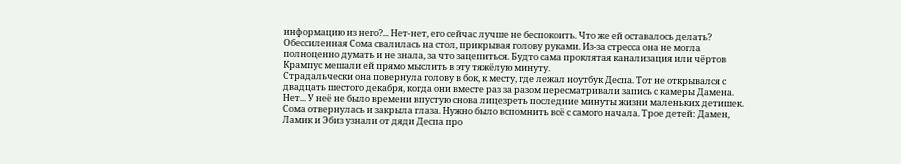информацию из него?... Нет-нет, его сейчас лучше не беспокоить. Что же ей оставалось делать?
Обессиленная Сома свалилась на стол, прикрывая голову руками. Из-за стресса она не могла полноценно думать и не знала, за что зацепиться. Будто сама проклятая канализация или чёртов Крампус мешали ей прямо мыслить в эту тяжёлую минуту.
Страдальчески она повернула голову в бок, к месту, где лежал ноутбук Деспа. Тот не открывался с двадцать шестого декабря, когда они вместе раз за разом пересматривали запись с камеры Дамена. Нет... У неё не было времени впустую снова лицезреть последние минуты жизни маленьких детишек.
Сома отвернулась и закрыла глаза. Нужно было вспомнить всё с самого начала. Трое детей: Дамен, Ламик и Эбиз узнали от дяди Деспа про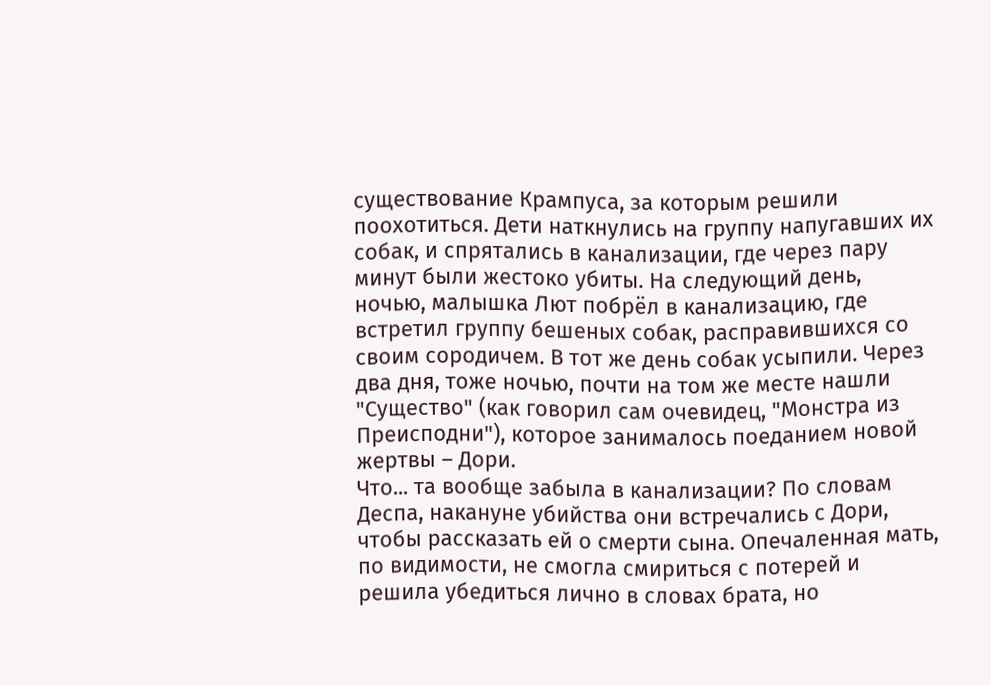существование Крампуса, за которым решили поохотиться. Дети наткнулись на группу напугавших их собак, и спрятались в канализации, где через пару минут были жестоко убиты. На следующий день, ночью, малышка Лют побрёл в канализацию, где встретил группу бешеных собак, расправившихся со своим сородичем. В тот же день собак усыпили. Через два дня, тоже ночью, почти на том же месте нашли "Существо" (как говорил сам очевидец, "Монстра из Преисподни"), которое занималось поеданием новой жертвы – Дори.
Что... та вообще забыла в канализации? По словам Деспа, накануне убийства они встречались с Дори, чтобы рассказать ей о смерти сына. Опечаленная мать, по видимости, не смогла смириться с потерей и решила убедиться лично в словах брата, но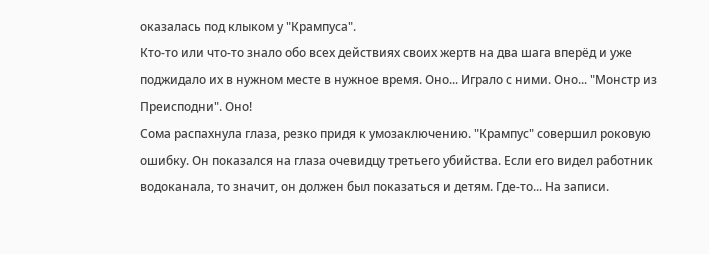оказалась под клыком у "Крампуса".
Кто-то или что-то знало обо всех действиях своих жертв на два шага вперёд и уже поджидало их в нужном месте в нужное время. Оно... Играло с ними. Оно... "Монстр из Преисподни". Оно!
Сома распахнула глаза, резко придя к умозаключению. "Крампус" совершил роковую ошибку. Он показался на глаза очевидцу третьего убийства. Если его видел работник водоканала, то значит, он должен был показаться и детям. Где-то... На записи.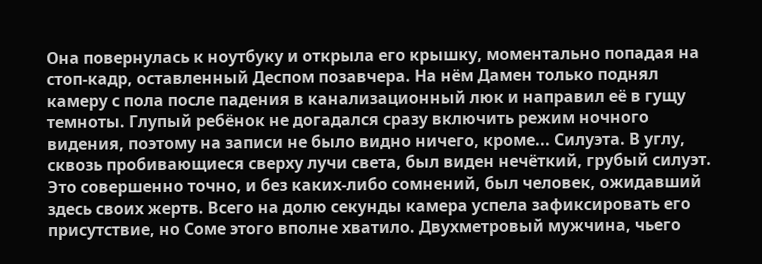Она повернулась к ноутбуку и открыла его крышку, моментально попадая на стоп-кадр, оставленный Деспом позавчера. На нём Дамен только поднял камеру с пола после падения в канализационный люк и направил её в гущу темноты. Глупый ребёнок не догадался сразу включить режим ночного видения, поэтому на записи не было видно ничего, кроме... Силуэта. В углу, сквозь пробивающиеся сверху лучи света, был виден нечёткий, грубый силуэт. Это совершенно точно, и без каких-либо сомнений, был человек, ожидавший здесь своих жертв. Всего на долю секунды камера успела зафиксировать его присутствие, но Соме этого вполне хватило. Двухметровый мужчина, чьего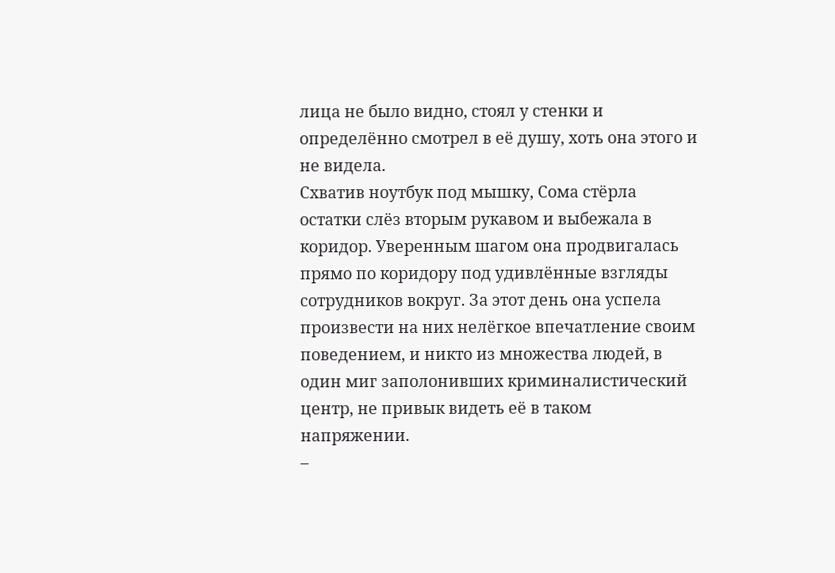лица не было видно, стоял у стенки и определённо смотрел в её душу, хоть она этого и не видела.
Схватив ноутбук под мышку, Сома стёрла остатки слёз вторым рукавом и выбежала в коридор. Уверенным шагом она продвигалась прямо по коридору под удивлённые взгляды сотрудников вокруг. За этот день она успела произвести на них нелёгкое впечатление своим поведением, и никто из множества людей, в один миг заполонивших криминалистический центр, не привык видеть её в таком напряжении.
–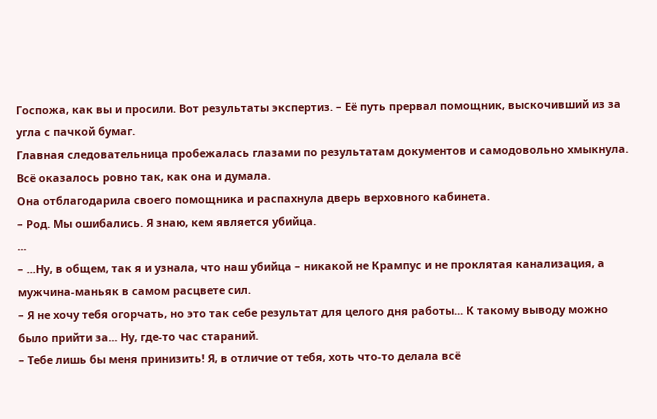Госпожа, как вы и просили. Вот результаты экспертиз. – Её путь прервал помощник, выскочивший из за угла с пачкой бумаг.
Главная следовательница пробежалась глазами по результатам документов и самодовольно хмыкнула. Всё оказалось ровно так, как она и думала.
Она отблагодарила своего помощника и распахнула дверь верховного кабинета.
– Род. Мы ошибались. Я знаю, кем является убийца.
...
– ...Ну, в общем, так я и узнала, что наш убийца – никакой не Крампус и не проклятая канализация, а мужчина-маньяк в самом расцвете сил.
– Я не хочу тебя огорчать, но это так себе результат для целого дня работы... К такому выводу можно было прийти за... Ну, где-то час стараний.
– Тебе лишь бы меня принизить! Я, в отличие от тебя, хоть что-то делала всё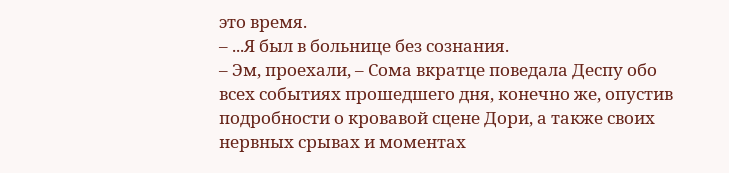это время.
– ...Я был в больнице без сознания.
– Эм, проехали, – Сома вкратце поведала Деспу обо всех событиях прошедшего дня, конечно же, опустив подробности о кровавой сцене Дори, а также своих нервных срывах и моментах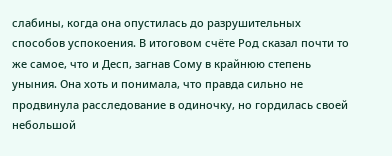слабины, когда она опустилась до разрушительных способов успокоения. В итоговом счёте Род сказал почти то же самое, что и Десп, загнав Сому в крайнюю степень уныния. Она хоть и понимала, что правда сильно не продвинула расследование в одиночку, но гордилась своей небольшой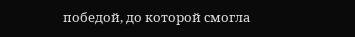победой, до которой смогла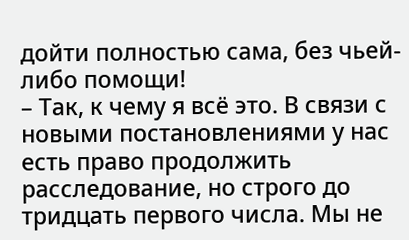дойти полностью сама, без чьей-либо помощи!
– Так, к чему я всё это. В связи с новыми постановлениями у нас есть право продолжить расследование, но строго до тридцать первого числа. Мы не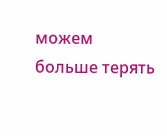можем больше терять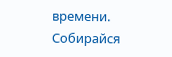времени. Собирайся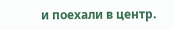и поехали в центр.